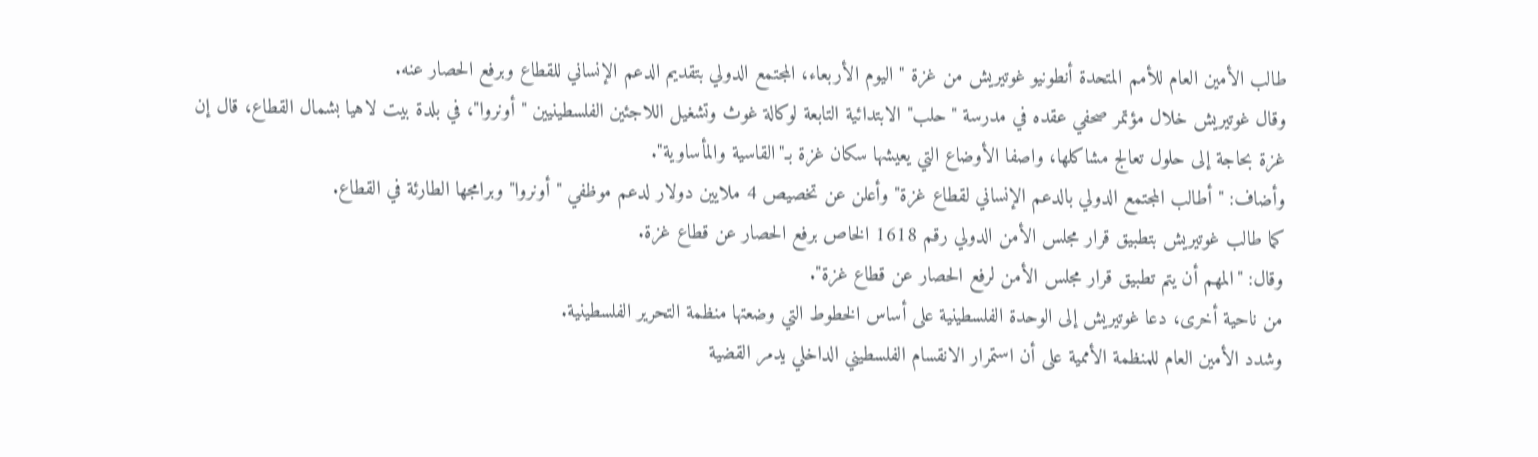طالب الأمين العام للأمم المتحدة أنطونيو غوتيريش من غزة " اليوم الأربعاء، المجتمع الدولي بتقديم الدعم الإنساني للقطاع وبرفع الحصار عنه.
وقال غوتيريش خلال مؤتمر صحفي عقده في مدرسة "حلب" الابتدائية التابعة لوكالة غوث وتشغيل اللاجئين الفلسطينيين "أونروا"، في بلدة بيت لاهيا بشمال القطاع، قال إن غزة بحاجة إلى حلول تعالج مشاكلها، واصفا الأوضاع التي يعيشها سكان غزة بـ"القاسية والمأساوية".
وأضاف: "أطالب المجتمع الدولي بالدعم الإنساني لقطاع غزة" وأعلن عن تخصيص 4 ملايين دولار لدعم موظفي "أونروا" وبرامجها الطارئة في القطاع.
كما طالب غوتيريش بتطبيق قرار مجلس الأمن الدولي رقم 1618 الخاص برفع الحصار عن قطاع غزة.
وقال: "المهم أن يتم تطبيق قرار مجلس الأمن لرفع الحصار عن قطاع غزة".
من ناحية أخرى، دعا غوتيريش إلى الوحدة الفلسطينية على أساس الخطوط التي وضعتها منظمة التحرير الفلسطينية.
وشدد الأمين العام للمنظمة الأممية على أن استمرار الانقسام الفلسطيني الداخلي يدمر القضية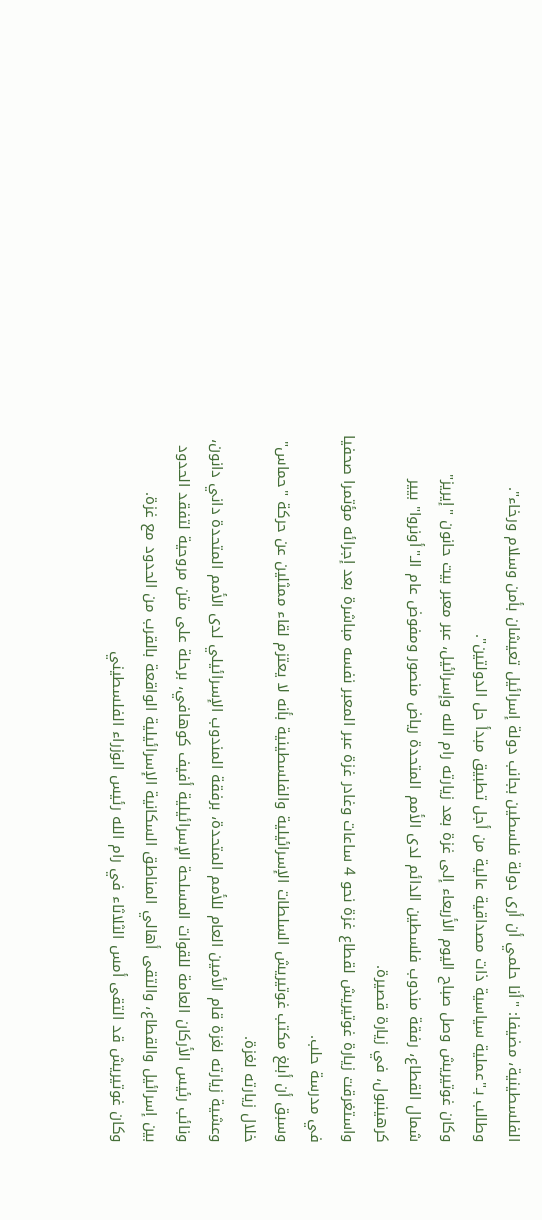الفلسطينية، مضيفا: "أنا حلمي أن أرى دولة فلسطين بجانب دولة إسرائيل تعيشان بأمن وسلام ورخاء".
وطالب بـ"عملية سياسية ذات مصداقية عالية من أجل تطبيق مبدأ حل الدولتين".
وكان غوتيريش وصل صباح اليوم الأربعاء إلى غزة بعد زيارته رام الله وإسرائيل، عبر معبر بيت حانون "إيريز" شمال القطاع، رفقة مندوب فلسطين الدائم لدى الأمم المتحدة رياض منصور ومفوض عام الـ"أونروا" بيير كرهينبول، في زيارة قصيرة.
واستغرقت زيارة غوتيريش لقطاع غزة نحو 4 ساعات وغادر غزة عبر المعبر نفسه مباشرة بعد إجرائه مؤتمرا صحفيا في مدرسة حلب.
وسبق أن أبلغ مكتب غوتيريش السلطات الإسرائيلية والفلسطينية بأنه لا يعتزم لقاء ممثلين عن حركة "حماس" خلال زيارته لغزة.
وعشية زيارته لغزة قام الأمين العام للأمم المتحدة، برفقة المندوب الإسرائيلي لدى الأمم المتحدة داني دانون، ونائب رئيس الأركان العامة للقوات المسلحة الإسرائيلية أفيف كوهافي، برحلة على متن مروحية لتفقد الحدود بين إسرائيل والقطاع، والتقى أهالي المناطق السكانية الإسرائيلية الواقعة بالقرب من الحدود مع غزة.
وكان غوتيريش قد التقى أمس الثلاثاء في رام الله رئيس الوزراء الفلسطيني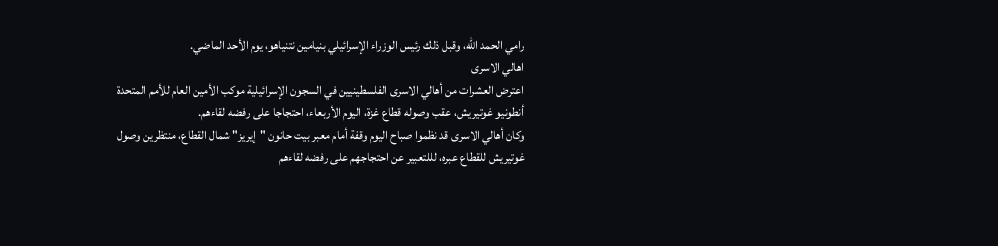رامي الحمد الله، وقبل ذلك رئيس الوزراء الإسرائيلي بنيامين نتنياهو، يوم الأحد الماضي.
اهالي الاسرى
اعترض العشرات من أهالي الاسرى الفلسطينيين في السجون الإسرائيلية موكب الأمين العام للأمم المتحدة أنطونيو غوتيريش، عقب وصوله قطاع غزة، اليوم الأربعاء، احتجاجا على رفضه لقاءهم.
وكان أهالي الاسرى قد نظموا صباح اليوم وقفة أمام معبر بيت حانون "إيريز" شمال القطاع، منتظرين وصول غوتيريش للقطاع عبره، لللتعبير عن احتجاجهم على رفضه لقاءهم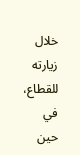خلال زيارته للقطاع، في حين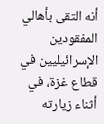أنه التقى بأهالي المفقودين الإسرائيليين في قطاع غزة، في أثناء زيارته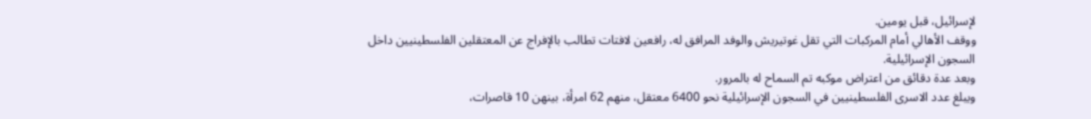لإسرائيل، قبل يومين.
ووقف الأهالي أمام المركبات التي تقل غوتيريش والوفد المرافق له، رافعين لافتات تطالب بالإفراج عن المعتقلين الفلسطينيين داخل السجون الإسرائيلية.
وبعد عدة دقائق من اعتراض موكبه تم السماح له بالمرور.
ويبلغ عدد الاسرى الفلسطينيين في السجون الإسرائيلية نحو 6400 معتقل، منهم 62 امرأة، بينهن 10 قاصرات،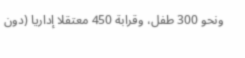ونحو 300 طفل، وقرابة 450 معتقلا إداريا (دون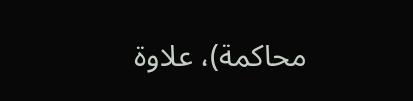محاكمة)، علاوة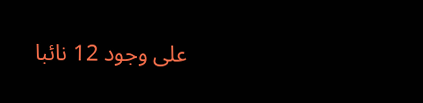على وجود 12 نائبا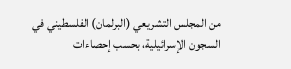من المجلس التشريعي (البرلمان) الفلسطيني في السجون الإسرائيلية، بحسب إحصاءات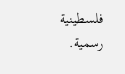فلسطينية رسمية.